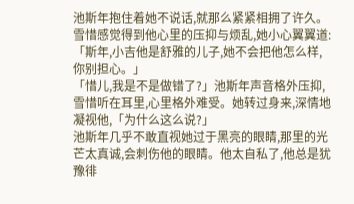池斯年抱住着她不说话,就那么紧紧相拥了许久。雪惜感觉得到他心里的压抑与烦乱,她小心翼翼道:「斯年,小吉他是舒雅的儿子,她不会把他怎么样,你别担心。」
「惜儿,我是不是做错了?」池斯年声音格外压抑,雪惜听在耳里,心里格外难受。她转过身来,深情地凝视他,「为什么这么说?」
池斯年几乎不敢直视她过于黑亮的眼睛,那里的光芒太真诚,会刺伤他的眼睛。他太自私了,他总是犹豫徘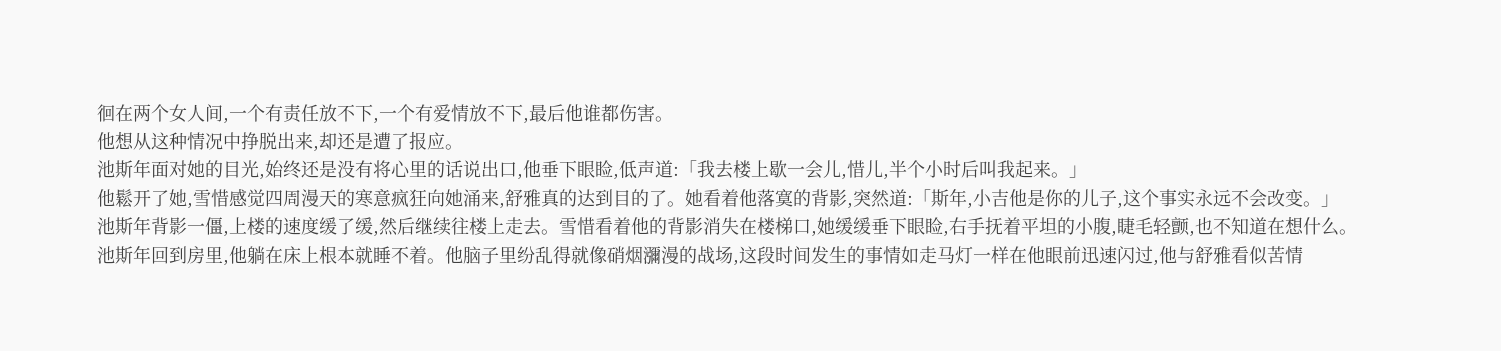徊在两个女人间,一个有责任放不下,一个有爱情放不下,最后他谁都伤害。
他想从这种情况中挣脱出来,却还是遭了报应。
池斯年面对她的目光,始终还是没有将心里的话说出口,他垂下眼睑,低声道:「我去楼上歇一会儿,惜儿,半个小时后叫我起来。」
他鬆开了她,雪惜感觉四周漫天的寒意疯狂向她涌来,舒雅真的达到目的了。她看着他落寞的背影,突然道:「斯年,小吉他是你的儿子,这个事实永远不会改变。」
池斯年背影一僵,上楼的速度缓了缓,然后继续往楼上走去。雪惜看着他的背影消失在楼梯口,她缓缓垂下眼睑,右手抚着平坦的小腹,睫毛轻颤,也不知道在想什么。
池斯年回到房里,他躺在床上根本就睡不着。他脑子里纷乱得就像硝烟瀰漫的战场,这段时间发生的事情如走马灯一样在他眼前迅速闪过,他与舒雅看似苦情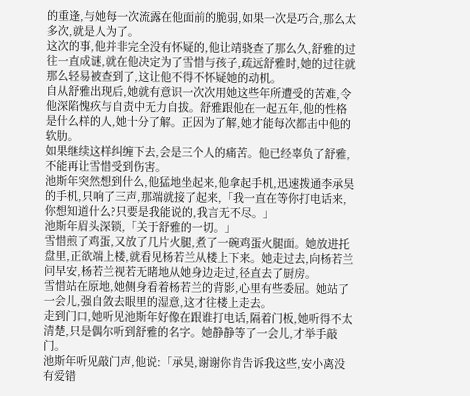的重逢,与她每一次流露在他面前的脆弱,如果一次是巧合,那么太多次,就是人为了。
这次的事,他并非完全没有怀疑的,他让靖骁查了那么久,舒雅的过往一直成谜,就在他决定为了雪惜与孩子,疏远舒雅时,她的过往就那么轻易被查到了,这让他不得不怀疑她的动机。
自从舒雅出现后,她就有意识一次次用她这些年所遭受的苦难,令他深陷愧疚与自责中无力自拔。舒雅跟他在一起五年,他的性格是什么样的人,她十分了解。正因为了解,她才能每次都击中他的软肋。
如果继续这样纠缠下去,会是三个人的痛苦。他已经辜负了舒雅,不能再让雪惜受到伤害。
池斯年突然想到什么,他猛地坐起来,他拿起手机,迅速拨通李承昊的手机,只响了三声,那端就接了起来,「我一直在等你打电话来,你想知道什么?只要是我能说的,我言无不尽。」
池斯年眉头深锁,「关于舒雅的一切。」
雪惜煎了鸡蛋,又放了几片火腿,煮了一碗鸡蛋火腿面。她放进托盘里,正欲端上楼,就看见杨若兰从楼上下来。她走过去,向杨若兰问早安,杨若兰视若无睹地从她身边走过,径直去了厨房。
雪惜站在原地,她侧身看着杨若兰的背影,心里有些委屈。她站了一会儿,强自敛去眼里的湿意,这才往楼上走去。
走到门口,她听见池斯年好像在跟谁打电话,隔着门板,她听得不太清楚,只是偶尔听到舒雅的名字。她静静等了一会儿,才举手敲门。
池斯年听见敲门声,他说:「承昊,谢谢你肯告诉我这些,安小离没有爱错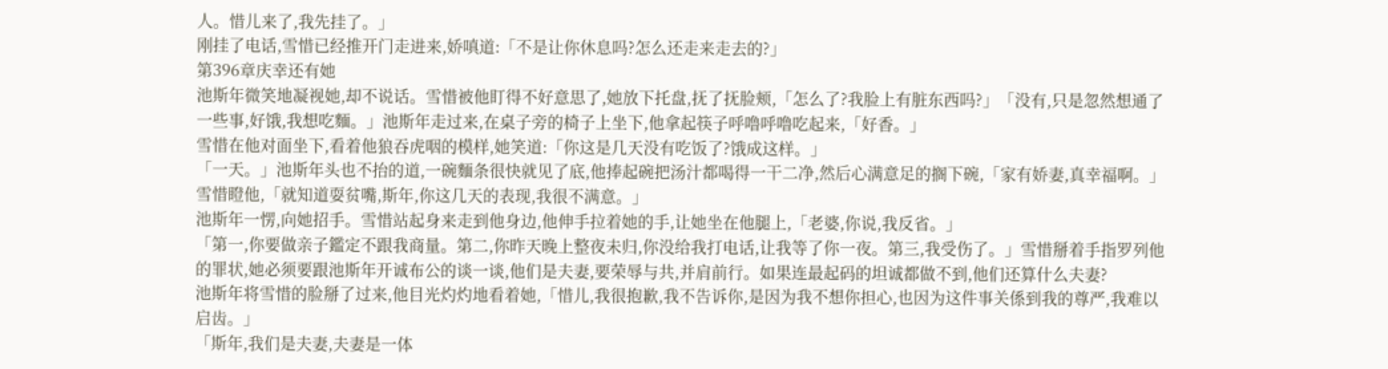人。惜儿来了,我先挂了。」
刚挂了电话,雪惜已经推开门走进来,娇嗔道:「不是让你休息吗?怎么还走来走去的?」
第396章庆幸还有她
池斯年微笑地凝视她,却不说话。雪惜被他盯得不好意思了,她放下托盘,抚了抚脸颊,「怎么了?我脸上有脏东西吗?」「没有,只是忽然想通了一些事,好饿,我想吃麵。」池斯年走过来,在桌子旁的椅子上坐下,他拿起筷子呼噜呼噜吃起来,「好香。」
雪惜在他对面坐下,看着他狼吞虎咽的模样,她笑道:「你这是几天没有吃饭了?饿成这样。」
「一天。」池斯年头也不抬的道,一碗麵条很快就见了底,他捧起碗把汤汁都喝得一干二净,然后心满意足的搁下碗,「家有娇妻,真幸福啊。」
雪惜瞪他,「就知道耍贫嘴,斯年,你这几天的表现,我很不满意。」
池斯年一愣,向她招手。雪惜站起身来走到他身边,他伸手拉着她的手,让她坐在他腿上,「老婆,你说,我反省。」
「第一,你要做亲子鑑定不跟我商量。第二,你昨天晚上整夜未归,你没给我打电话,让我等了你一夜。第三,我受伤了。」雪惜掰着手指罗列他的罪状,她必须要跟池斯年开诚布公的谈一谈,他们是夫妻,要荣辱与共,并肩前行。如果连最起码的坦诚都做不到,他们还算什么夫妻?
池斯年将雪惜的脸掰了过来,他目光灼灼地看着她,「惜儿,我很抱歉,我不告诉你,是因为我不想你担心,也因为这件事关係到我的尊严,我难以启齿。」
「斯年,我们是夫妻,夫妻是一体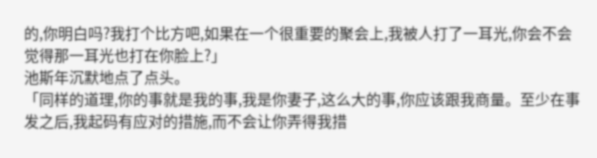的,你明白吗?我打个比方吧,如果在一个很重要的聚会上,我被人打了一耳光,你会不会觉得那一耳光也打在你脸上?」
池斯年沉默地点了点头。
「同样的道理,你的事就是我的事,我是你妻子,这么大的事,你应该跟我商量。至少在事发之后,我起码有应对的措施,而不会让你弄得我措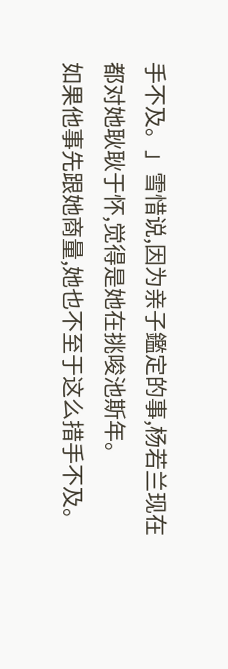手不及。」雪惜说,因为亲子鑑定的事,杨若兰现在都对她耿耿于怀,觉得是她在挑唆池斯年。
如果他事先跟她商量,她也不至于这么措手不及。